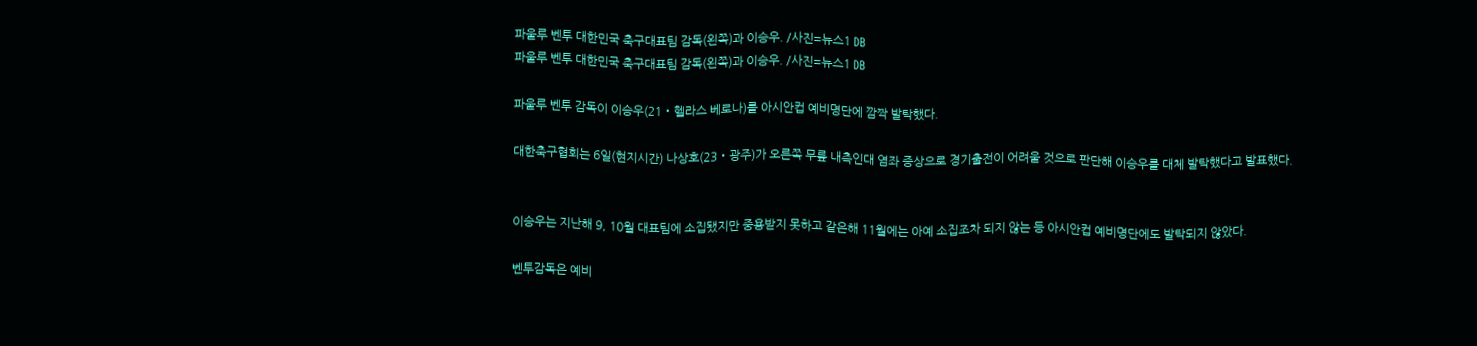파울루 벤투 대한민국 축구대표팀 감독(왼쪽)과 이승우. /사진=뉴스1 DB
파울루 벤투 대한민국 축구대표팀 감독(왼쪽)과 이승우. /사진=뉴스1 DB

파울루 벤투 감독이 이승우(21‧헬라스 베로나)를 아시안컵 예비명단에 깜짝 발탁했다.

대한축구협회는 6일(현지시간) 나상호(23‧광주)가 오른쪽 무릎 내측인대 염좌 증상으로 경기출전이 어려울 것으로 판단해 이승우를 대체 발탁했다고 발표했다.


이승우는 지난해 9, 10월 대표팀에 소집됐지만 중용받지 못하고 같은해 11월에는 아예 소집조차 되지 않는 등 아시안컵 예비명단에도 발탁되지 않았다.

벤투감독은 예비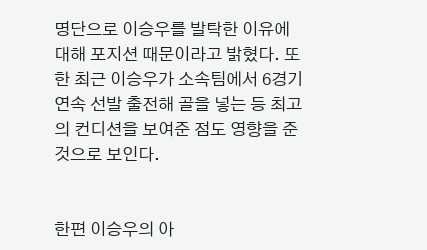명단으로 이승우를 발탁한 이유에 대해 포지션 때문이라고 밝혔다. 또한 최근 이승우가 소속팀에서 6경기 연속 선발 출전해 골을 넣는 등 최고의 컨디션을 보여준 점도 영향을 준 것으로 보인다.


한편 이승우의 아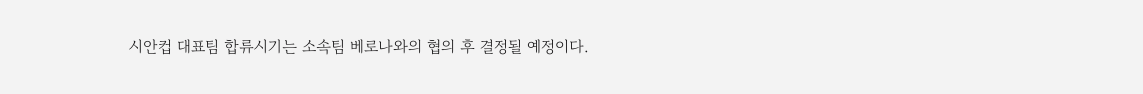시안컵 대표팀 합류시기는 소속팀 베로나와의 협의 후 결정될 예정이다.